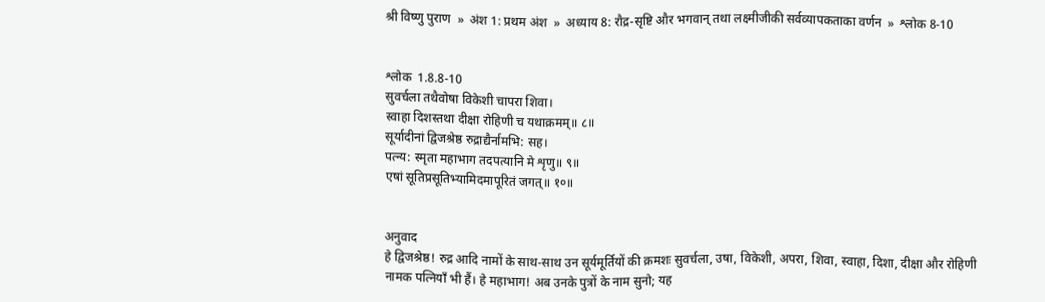श्री विष्णु पुराण  »  अंश 1: प्रथम अंश  »  अध्याय 8: रौद्र-सृष्टि और भगवान‍् तथा लक्ष्मीजीकी सर्वव्यापकताका वर्णन  »  श्लोक 8-10


श्लोक  1.8.8-10
सुवर्चला तथैवोषा विकेशी चापरा शिवा।
स्वाहा दिशस्तथा दीक्षा रोहिणी च यथाक्रमम्॥ ८॥
सूर्यादीनां द्विजश्रेष्ठ रुद्राद्यैर्नामभि: सह।
पत्न्य: स्मृता महाभाग तदपत्यानि मे शृणु॥ ९॥
एषां सूतिप्रसूतिभ्यामिदमापूरितं जगत्॥ १०॥


अनुवाद
हे द्विजश्रेष्ठ! रुद्र आदि नामों के साथ-साथ उन सूर्यमूर्तियों की क्रमशः सुवर्चला, उषा, विकेशी, अपरा, शिवा, स्वाहा, दिशा, दीक्षा और रोहिणी नामक पत्नियाँ भी हैं। हे महाभाग! अब उनके पुत्रों के नाम सुनो; यह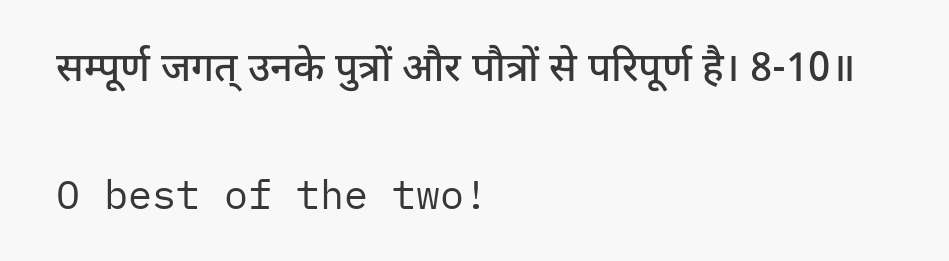सम्पूर्ण जगत् उनके पुत्रों और पौत्रों से परिपूर्ण है। 8-10॥

O best of the two!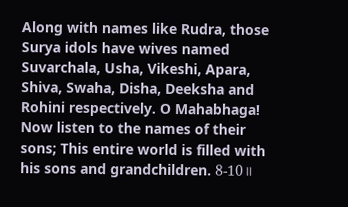Along with names like Rudra, those Surya idols have wives named Suvarchala, Usha, Vikeshi, Apara, Shiva, Swaha, Disha, Deeksha and Rohini respectively. O Mahabhaga! Now listen to the names of their sons; This entire world is filled with his sons and grandchildren. 8-10॥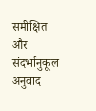समीक्षित और संदर्भानुकूल अनुवाद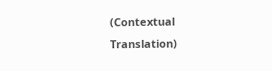(Contextual Translation)